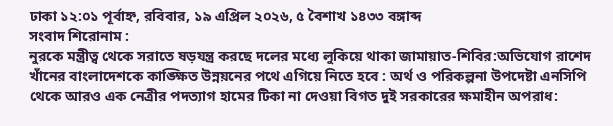ঢাকা ১২:০১ পূর্বাহ্ন, রবিবার, ১৯ এপ্রিল ২০২৬, ৫ বৈশাখ ১৪৩৩ বঙ্গাব্দ
সংবাদ শিরোনাম :
নুরকে মন্ত্রীত্ব থেকে সরাতে ষড়যন্ত্র করছে দলের মধ্যে লুকিয়ে থাকা জামায়াত-শিবির:অভিযোগ রাশেদ খাঁনের বাংলাদেশকে কাঙ্ক্ষিত উন্নয়নের পথে এগিয়ে নিতে হবে : অর্থ ও পরিকল্পনা উপদেষ্টা এনসিপি থেকে আরও এক নেত্রীর পদত্যাগ হামের টিকা না দেওয়া বিগত দুই সরকারের ক্ষমাহীন অপরাধ: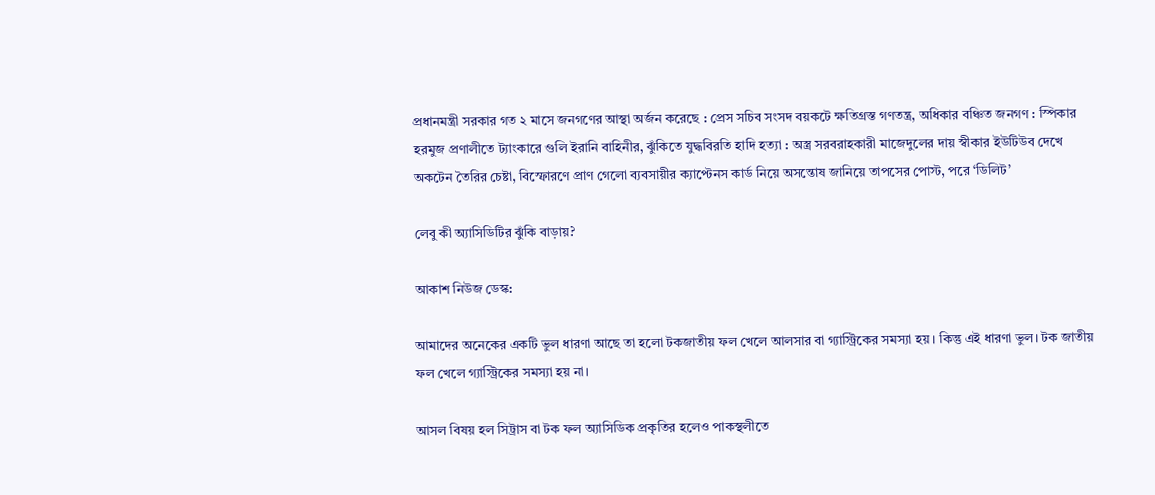প্রধানমন্ত্রী সরকার গত ২ মাসে জনগণের আস্থা অর্জন করেছে : প্রেস সচিব সংসদ বয়কটে ক্ষতিগ্রস্ত গণতন্ত্র, অধিকার বঞ্চিত জনগণ : স্পিকার হরমুজ প্রণালীতে ট্যাংকারে গুলি ইরানি বাহিনীর, ঝুঁকিতে যুদ্ধবিরতি হাদি হত্যা : অস্ত্র সরবরাহকারী মাজেদুলের দায় স্বীকার ইউটিউব দেখে অকটেন তৈরির চেষ্টা, বিস্ফোরণে প্রাণ গেলো ব্যবসায়ীর ক্যাপ্টেনস কার্ড নিয়ে অসন্তোষ জানিয়ে তাপসের পোস্ট, পরে ‘ডিলিট’

লেবু কী অ্যাসিডিটির ঝুঁকি বাড়ায়?

আকাশ নিউজ ডেস্ক:

আমাদের অনেকের একটি ভুল ধারণা আছে তা হলো টকজাতীয় ফল খেলে আলসার বা গ্যাস্ট্রিকের সমস্যা হয়। কিন্তু এই ধারণা ভুল। টক জাতীয় ফল খেলে গ্যাস্ট্রিকের সমস্যা হয় না।

আসল বিষয় হল সিট্রাস বা টক ফল অ্যাসিডিক প্রকৃতির হলেও পাকস্থলীতে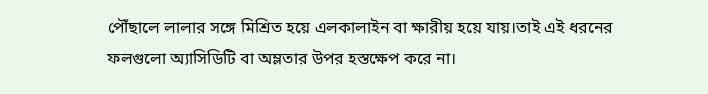পৌঁছালে লালার সঙ্গে মিশ্রিত হয়ে এলকালাইন বা ক্ষারীয় হয়ে যায়।তাই এই ধরনের ফলগুলো অ্যাসিডিটি বা অম্লতার উপর হস্তক্ষেপ করে না।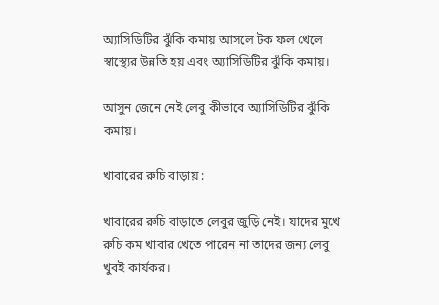অ্যাসিডিটির ঝুঁকি কমায় আসলে টক ফল খেলে স্বাস্থ্যের উন্নতি হয় এবং অ্যাসিডিটির ঝুঁকি কমায়।

আসুন জেনে নেই লেবু কীভাবে অ্যাসিডিটির ঝুঁকি কমায়।

খাবারের রুচি বাড়ায় :

খাবারের রুচি বাড়াতে লেবুর জুড়ি নেই। যাদের মুখে রুচি কম খাবার খেতে পারেন না তাদের জন্য লেবু খুবই কার্যকর।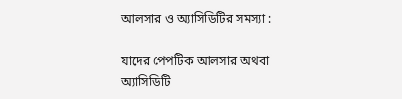আলসার ও অ্যাসিডিটির সমস্যা :

যাদের পেপটিক আলসার অথবা অ্যাসিডিটি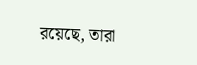রয়েছে, তারা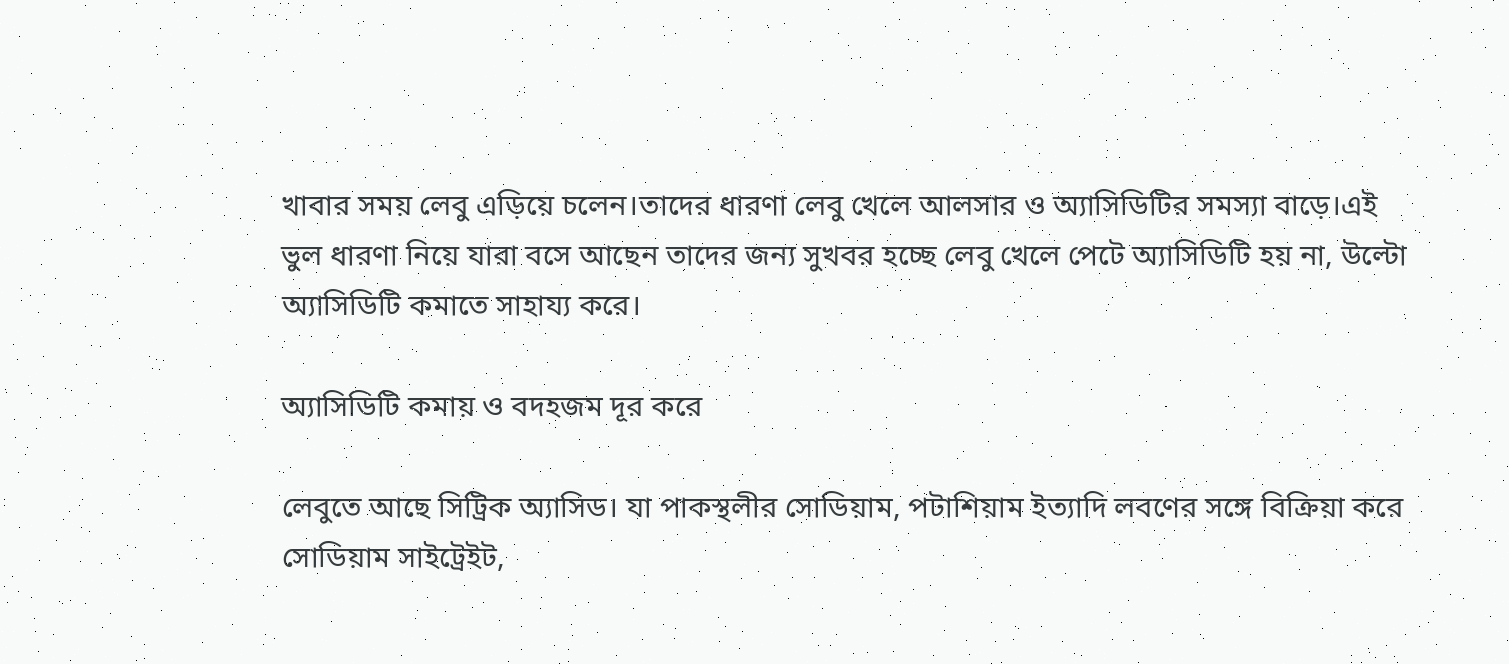খাবার সময় লেবু এড়িয়ে চলেন।তাদের ধারণা লেবু খেলে আলসার ও অ্যাসিডিটির সমস্যা বাড়ে।এই ভুল ধারণা নিয়ে যারা বসে আছেন তাদের জন্য সুখবর হচ্ছে লেবু খেলে পেটে অ্যাসিডিটি হয় না, উল্টো অ্যাসিডিটি কমাতে সাহায্য করে।

অ্যাসিডিটি কমায় ও বদহজম দূর করে

লেবুতে আছে সিট্রিক অ্যাসিড। যা পাকস্থলীর সোডিয়াম, পটাশিয়াম ইত্যাদি লবণের সঙ্গে বিক্রিয়া করে সোডিয়াম সাইট্রেইট,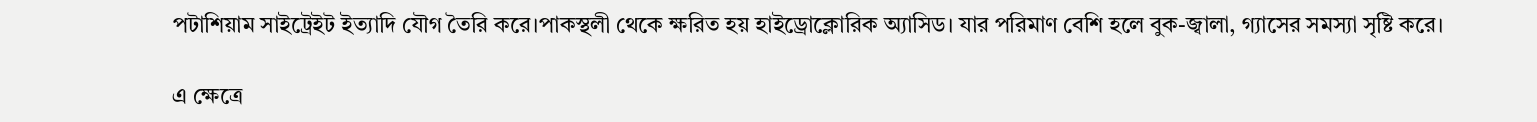পটাশিয়াম সাইট্রেইট ইত্যাদি যৌগ তৈরি করে।পাকস্থলী থেকে ক্ষরিত হয় হাইড্রোক্লোরিক অ্যাসিড। যার পরিমাণ বেশি হলে বুক-জ্বালা, গ্যাসের সমস্যা সৃষ্টি করে।

এ ক্ষেত্রে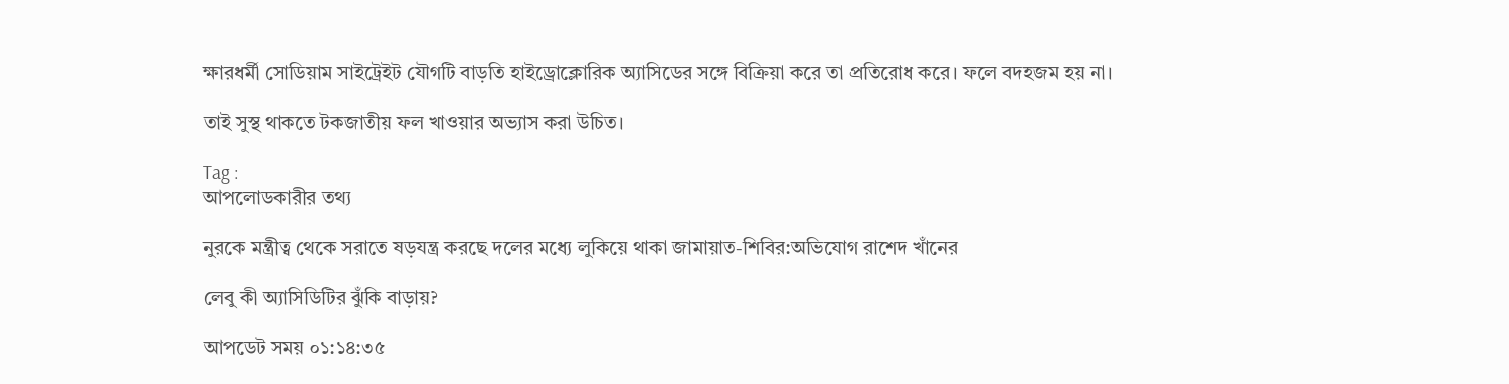ক্ষারধর্মী সোডিয়াম সাইট্রেইট যৌগটি বাড়তি হাইড্রোক্লোরিক অ্যাসিডের সঙ্গে বিক্রিয়া করে তা প্রতিরোধ করে। ফলে বদহজম হয় না।

তাই সুস্থ থাকতে টকজাতীয় ফল খাওয়ার অভ্যাস করা উচিত।

Tag :
আপলোডকারীর তথ্য

নুরকে মন্ত্রীত্ব থেকে সরাতে ষড়যন্ত্র করছে দলের মধ্যে লুকিয়ে থাকা জামায়াত-শিবির:অভিযোগ রাশেদ খাঁনের

লেবু কী অ্যাসিডিটির ঝুঁকি বাড়ায়?

আপডেট সময় ০১:১৪:৩৫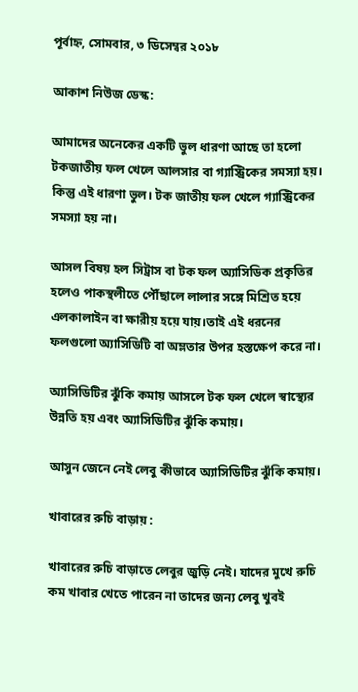পূর্বাহ্ন, সোমবার, ৩ ডিসেম্বর ২০১৮

আকাশ নিউজ ডেস্ক:

আমাদের অনেকের একটি ভুল ধারণা আছে তা হলো টকজাতীয় ফল খেলে আলসার বা গ্যাস্ট্রিকের সমস্যা হয়। কিন্তু এই ধারণা ভুল। টক জাতীয় ফল খেলে গ্যাস্ট্রিকের সমস্যা হয় না।

আসল বিষয় হল সিট্রাস বা টক ফল অ্যাসিডিক প্রকৃতির হলেও পাকস্থলীতে পৌঁছালে লালার সঙ্গে মিশ্রিত হয়ে এলকালাইন বা ক্ষারীয় হয়ে যায়।তাই এই ধরনের ফলগুলো অ্যাসিডিটি বা অম্লতার উপর হস্তক্ষেপ করে না।

অ্যাসিডিটির ঝুঁকি কমায় আসলে টক ফল খেলে স্বাস্থ্যের উন্নতি হয় এবং অ্যাসিডিটির ঝুঁকি কমায়।

আসুন জেনে নেই লেবু কীভাবে অ্যাসিডিটির ঝুঁকি কমায়।

খাবারের রুচি বাড়ায় :

খাবারের রুচি বাড়াতে লেবুর জুড়ি নেই। যাদের মুখে রুচি কম খাবার খেতে পারেন না তাদের জন্য লেবু খুবই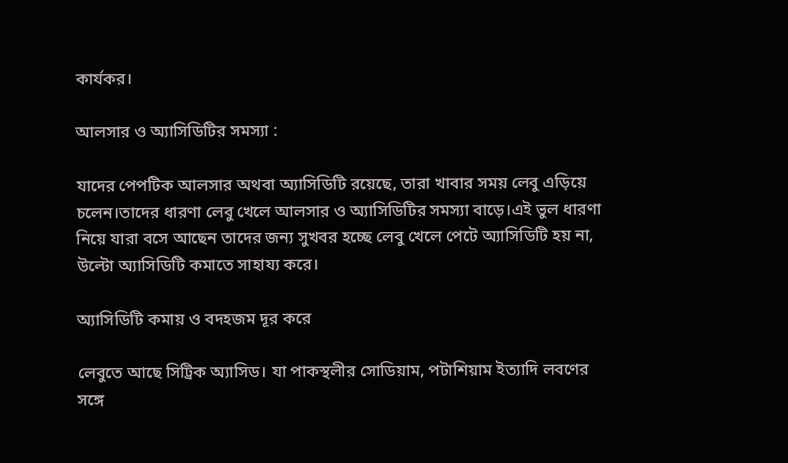কার্যকর।

আলসার ও অ্যাসিডিটির সমস্যা :

যাদের পেপটিক আলসার অথবা অ্যাসিডিটি রয়েছে, তারা খাবার সময় লেবু এড়িয়ে চলেন।তাদের ধারণা লেবু খেলে আলসার ও অ্যাসিডিটির সমস্যা বাড়ে।এই ভুল ধারণা নিয়ে যারা বসে আছেন তাদের জন্য সুখবর হচ্ছে লেবু খেলে পেটে অ্যাসিডিটি হয় না, উল্টো অ্যাসিডিটি কমাতে সাহায্য করে।

অ্যাসিডিটি কমায় ও বদহজম দূর করে

লেবুতে আছে সিট্রিক অ্যাসিড। যা পাকস্থলীর সোডিয়াম, পটাশিয়াম ইত্যাদি লবণের সঙ্গে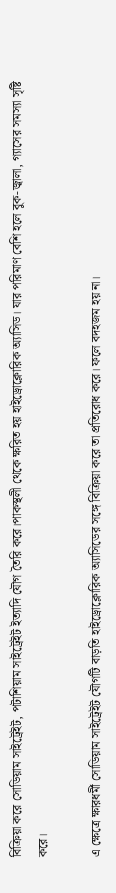বিক্রিয়া করে সোডিয়াম সাইট্রেইট, পটাশিয়াম সাইট্রেইট ইত্যাদি যৌগ তৈরি করে।পাকস্থলী থেকে ক্ষরিত হয় হাইড্রোক্লোরিক অ্যাসিড। যার পরিমাণ বেশি হলে বুক-জ্বালা, গ্যাসের সমস্যা সৃষ্টি করে।

এ ক্ষেত্রে ক্ষারধর্মী সোডিয়াম সাইট্রেইট যৌগটি বাড়তি হাইড্রোক্লোরিক অ্যাসিডের সঙ্গে বিক্রিয়া করে তা প্রতিরোধ করে। ফলে বদহজম হয় না।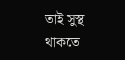তাই সুস্থ থাকতে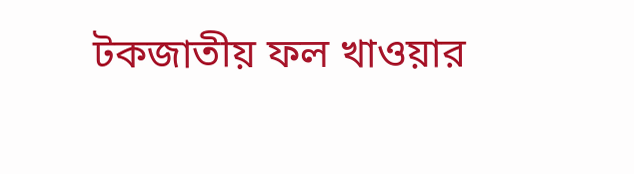টকজাতীয় ফল খাওয়ার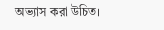অভ্যাস করা উচিত।